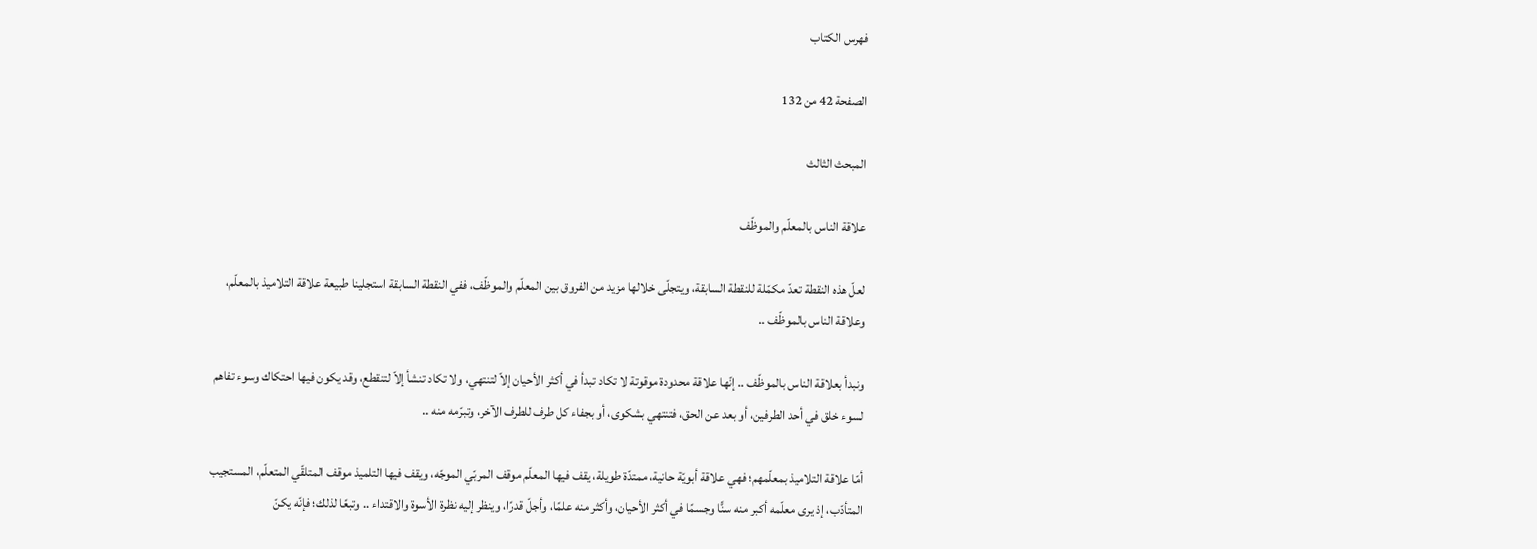فهرس الكتاب

الصفحة 42 من 132

المبحث الثالث

علاقة الناس بالمعلّم والموظّف

لعلّ هذه النقطة تعدّ مكمّلة للنقطة السابقة، ويتجلّى خلالها مزيد من الفروق بين المعلّم والموظّف، ففي النقطة السابقة استجلينا طبيعة علاقة التلاميذ بالمعلّم، وعلاقة الناس بالموظّف ..

ونبدأ بعلاقة الناس بالموظّف .. إنّها علاقة محدودة موقوتة لا تكاد تبدأ في أكثر الأحيان إلاّ لتنتهي، ولا تكاد تنشأ إلاّ لتنقطع، وقد يكون فيها احتكاك وسوء تفاهم لسوء خلق في أحد الطرفين، أو بعد عن الحق، فتنتهي بشكوى، أو بجفاء كل طرف للطرف الآخر، وتبرّمه منه ..

أمّا علاقة التلاميذ بمعلّمهم؛ فهي علاقة أبويّة حانية، ممتدّة طويلة، يقف فيها المعلّم موقف المربّي الموجّه، ويقف فيها التلميذ موقف المتلقّي المتعلّم، المستجيب المتأدّب، إذ يرى معلّمه أكبر منه سنًّا وجسمًا في أكثر الأحيان، وأكثر منه علمًا، وأجلّ قدرًا، وينظر إليه نظرة الأسوة والاقتداء .. وتبعًا لذلك؛ فإنّه يكنّ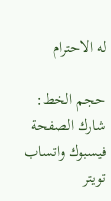له الاحترام

حجم الخط:
شارك الصفحة
فيسبوك واتساب تويتر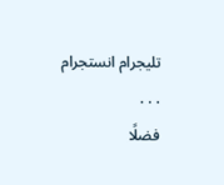تليجرام انستجرام
. . .
فضلًا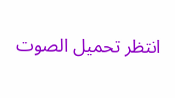انتظر تحميل الصوت